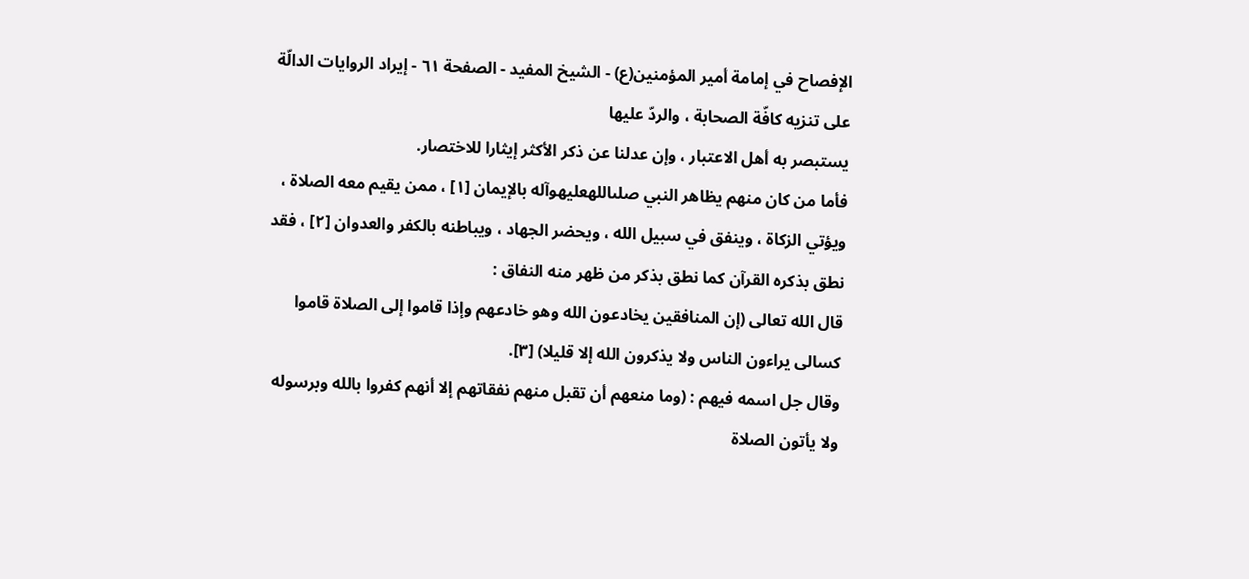الإفصاح في إمامة أمير المؤمنين(ع) - الشيخ المفيد - الصفحة ٦١ - إيراد الروايات الدالّة على تنزيه كافّة الصحابة ، والردّ عليها
يستبصر به أهل الاعتبار ، وإن عدلنا عن ذكر الأكثر إيثارا للاختصار.
فأما من كان منهم يظاهر النبي صلىاللهعليهوآله بالإيمان [١] ، ممن يقيم معه الصلاة ، ويؤتي الزكاة ، وينفق في سبيل الله ، ويحضر الجهاد ، ويباطنه بالكفر والعدوان [٢] ، فقد نطق بذكره القرآن كما نطق بذكر من ظهر منه النفاق :
قال الله تعالى (إن المنافقين يخادعون الله وهو خادعهم وإذا قاموا إلى الصلاة قاموا كسالى يراءون الناس ولا يذكرون الله إلا قليلا) [٣].
وقال جل اسمه فيهم : (وما منعهم أن تقبل منهم نفقاتهم إلا أنهم كفروا بالله وبرسوله ولا يأتون الصلاة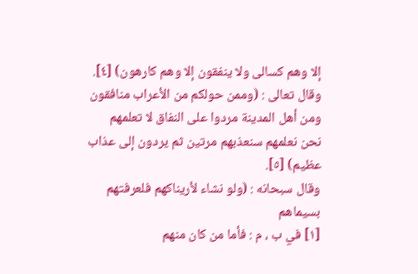إلا وهم كسالى ولا ينفقون إلا وهم كارهون) [٤].
وقال تعالى : (وممن حولكم من الأعراب منافقون ومن أهل المدينة مردوا على النفاق لا تعلمهم نحن نعلمهم سنعذبهم مرتين ثم يردون إلى عذاب عظيم) [٥].
وقال سبحانه : (ولو نشاء لأريناكهم فلعرفتهم بسيماهم
[١] في ب ، م : فأما من كان منهم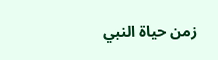زمن حياة النبي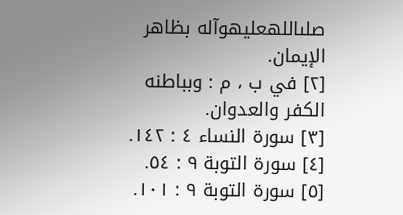صلىاللهعليهوآله بظاهر الإيمان.
[٢] في ب ، م : وبباطنه الكفر والعدوان.
[٣] سورة النساء ٤ : ١٤٢.
[٤] سورة التوبة ٩ : ٥٤.
[٥] سورة التوبة ٩ : ١٠١.